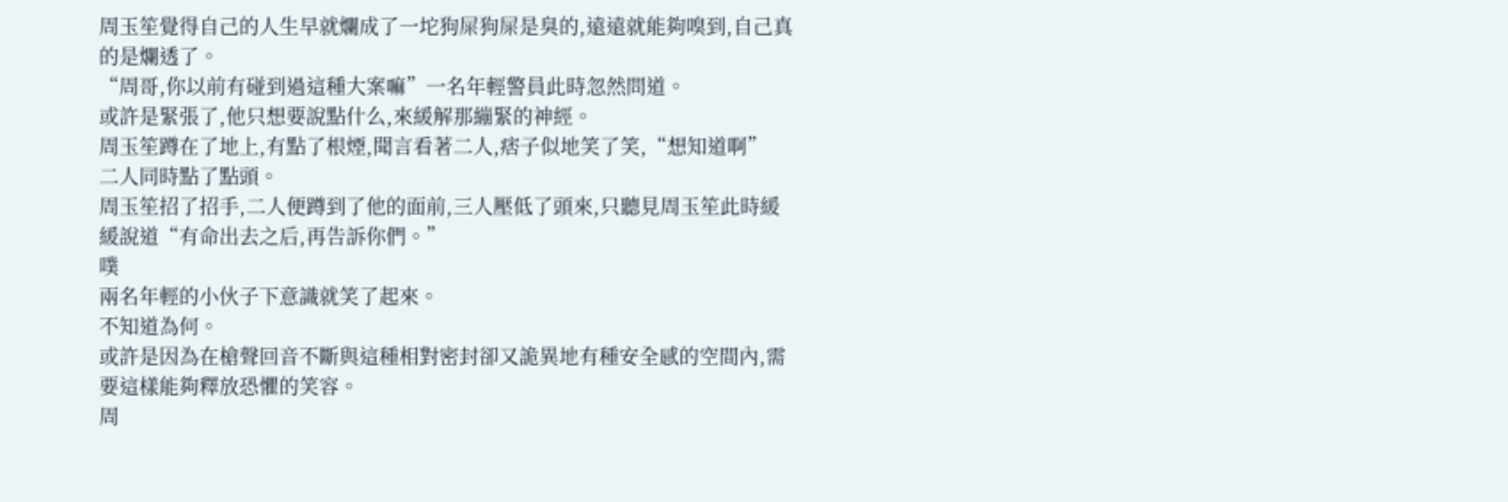周玉笙覺得自己的人生早就爛成了一坨狗屎狗屎是臭的,遠遠就能夠嗅到,自己真的是爛透了。
“周哥,你以前有碰到過這種大案嘛”一名年輕警員此時忽然問道。
或許是緊張了,他只想要說點什么,來緩解那繃緊的神經。
周玉笙蹲在了地上,有點了根煙,聞言看著二人,痞子似地笑了笑,“想知道啊”
二人同時點了點頭。
周玉笙招了招手,二人便蹲到了他的面前,三人壓低了頭來,只聽見周玉笙此時緩緩說道“有命出去之后,再告訴你們。”
噗
兩名年輕的小伙子下意識就笑了起來。
不知道為何。
或許是因為在槍聲回音不斷與這種相對密封卻又詭異地有種安全感的空間內,需要這樣能夠釋放恐懼的笑容。
周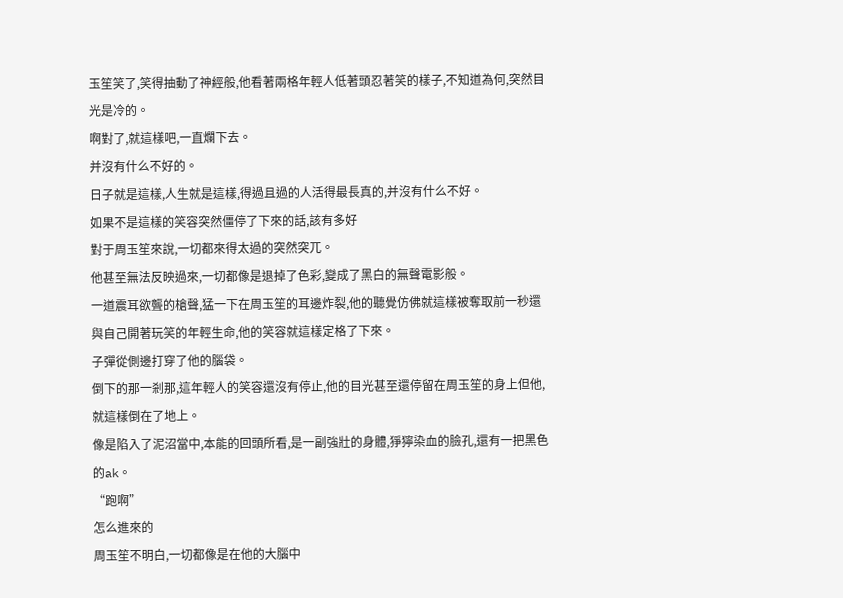玉笙笑了,笑得抽動了神經般,他看著兩格年輕人低著頭忍著笑的樣子,不知道為何,突然目光是冷的。
啊對了,就這樣吧,一直爛下去。
并沒有什么不好的。
日子就是這樣,人生就是這樣,得過且過的人活得最長真的,并沒有什么不好。
如果不是這樣的笑容突然僵停了下來的話,該有多好
對于周玉笙來說,一切都來得太過的突然突兀。
他甚至無法反映過來,一切都像是退掉了色彩,變成了黑白的無聲電影般。
一道震耳欲聾的槍聲,猛一下在周玉笙的耳邊炸裂,他的聽覺仿佛就這樣被奪取前一秒還與自己開著玩笑的年輕生命,他的笑容就這樣定格了下來。
子彈從側邊打穿了他的腦袋。
倒下的那一剎那,這年輕人的笑容還沒有停止,他的目光甚至還停留在周玉笙的身上但他,就這樣倒在了地上。
像是陷入了泥沼當中,本能的回頭所看,是一副強壯的身體,猙獰染血的臉孔,還有一把黑色的ak。
“跑啊”
怎么進來的
周玉笙不明白,一切都像是在他的大腦中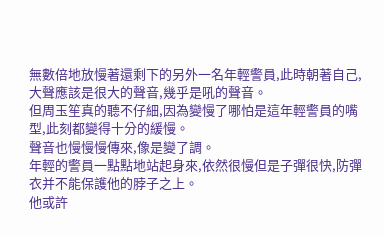無數倍地放慢著還剩下的另外一名年輕警員,此時朝著自己,大聲應該是很大的聲音,幾乎是吼的聲音。
但周玉笙真的聽不仔細,因為變慢了哪怕是這年輕警員的嘴型,此刻都變得十分的緩慢。
聲音也慢慢慢傳來,像是變了調。
年輕的警員一點點地站起身來,依然很慢但是子彈很快,防彈衣并不能保護他的脖子之上。
他或許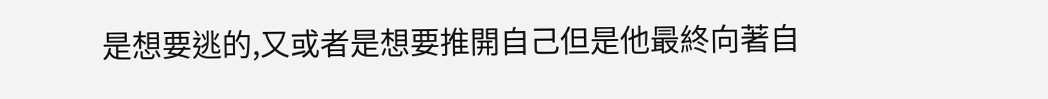是想要逃的,又或者是想要推開自己但是他最終向著自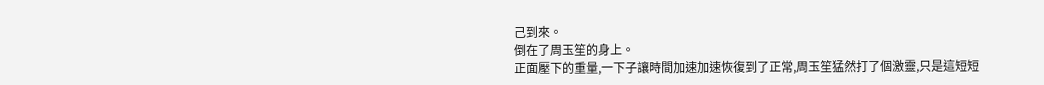己到來。
倒在了周玉笙的身上。
正面壓下的重量,一下子讓時間加速加速恢復到了正常,周玉笙猛然打了個激靈,只是這短短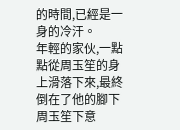的時間,已經是一身的冷汗。
年輕的家伙,一點點從周玉笙的身上滑落下來,最終倒在了他的腳下周玉笙下意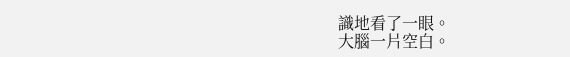識地看了一眼。
大腦一片空白。